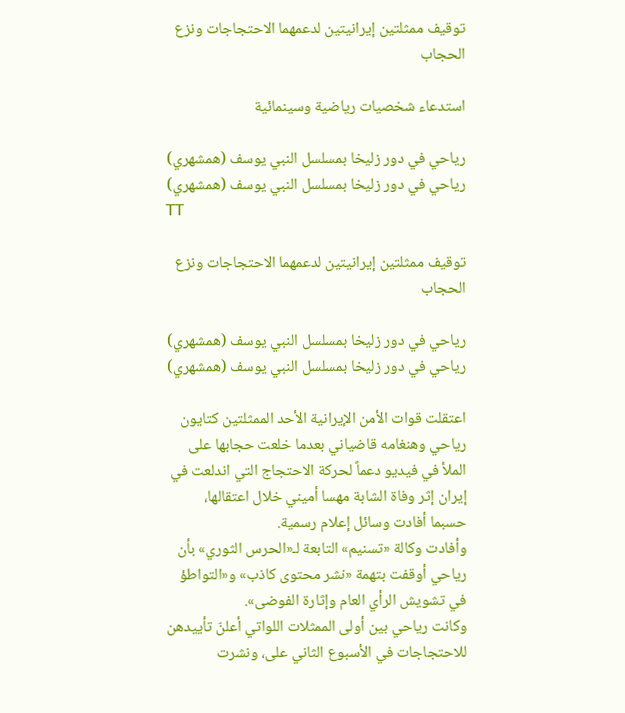توقيف ممثلتين إيرانيتين لدعمهما الاحتجاجات ونزع الحجاب

استدعاء شخصيات رياضية وسينمائية

رياحي في دور زليخا بمسلسل النبي يوسف (همشهري)
رياحي في دور زليخا بمسلسل النبي يوسف (همشهري)
TT

توقيف ممثلتين إيرانيتين لدعمهما الاحتجاجات ونزع الحجاب

رياحي في دور زليخا بمسلسل النبي يوسف (همشهري)
رياحي في دور زليخا بمسلسل النبي يوسف (همشهري)

اعتقلت قوات الأمن الإيرانية الأحد الممثلتين کتایون ریاحي وهنغامه قاضياني بعدما خلعت حجابها على الملأ في فيديو دعماً لحركة الاحتجاج التي اندلعت في إيران إثر وفاة الشابة مهسا أميني خلال اعتقالها، حسبما أفادت وسائل إعلام رسمية.
وأفادت وكالة «تسنيم» التابعة لـ«الحرس الثوري» بأن رياحي أوقفت بتهمة «نشر محتوى كاذب» و«التواطؤ في تشويش الرأي العام وإثارة الفوضى».
وكانت رياحي بين أولى الممثلات اللواتي أعلنّ تأييدهن للاحتجاجات في الأسبوع الثاني على، ونشرت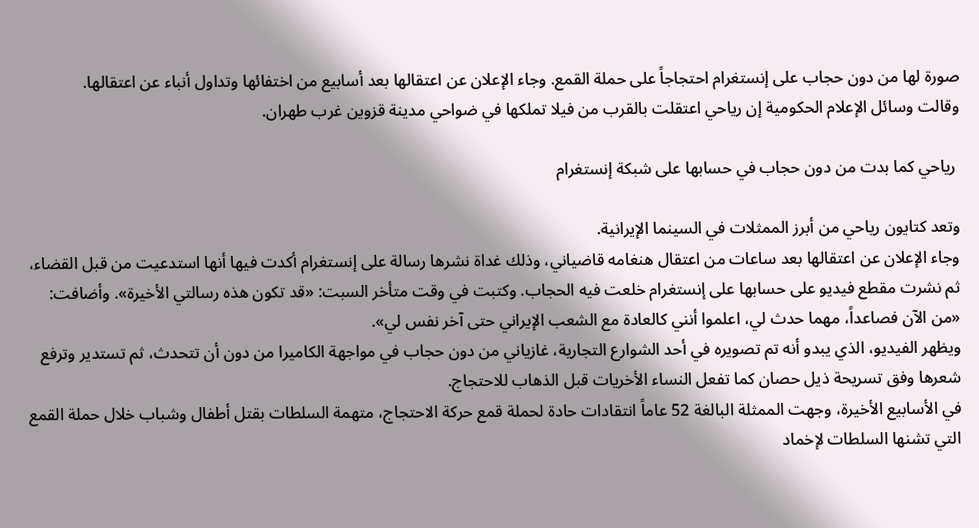صورة لها من دون حجاب على إنستغرام احتجاجاً على حملة القمع. وجاء الإعلان عن اعتقالها بعد أسابيع من اختفائها وتداول أنباء عن اعتقالها.
وقالت وسائل الإعلام الحكومية إن رياحي اعتقلت بالقرب من فيلا تملكها في ضواحي مدينة قزوين غرب طهران.

 رياحي كما بدت من دون حجاب في حسابها على شبكة إنستغرام

وتعد كتايون رياحي من أبرز الممثلات في السينما الإيرانية.
وجاء الإعلان عن اعتقالها بعد ساعات من اعتقال هنغامه قاضياني، وذلك غداة نشرها رسالة على إنستغرام أكدت فيها أنها استدعيت من قبل القضاء، ثم نشرت مقطع فيديو على حسابها على إنستغرام خلعت فيه الحجاب. وكتبت في وقت متأخر السبت: «قد تكون هذه رسالتي الأخيرة». وأضافت: «من الآن فصاعداً، مهما حدث لي، اعلموا أنني كالعادة مع الشعب الإيراني حتى آخر نفس لي».
ويظهر الفيديو، الذي يبدو أنه تم تصويره في أحد الشوارع التجارية، غازياني من دون حجاب في مواجهة الكاميرا من دون أن تتحدث، ثم تستدير وترفع شعرها وفق تسريحة ذيل حصان كما تفعل النساء الأخريات قبل الذهاب للاحتجاج.
في الأسابيع الأخيرة، وجهت الممثلة البالغة 52 عاماً انتقادات حادة لحملة قمع حركة الاحتجاج، متهمة السلطات بقتل أطفال وشباب خلال حملة القمع التي تشنها السلطات لإخماد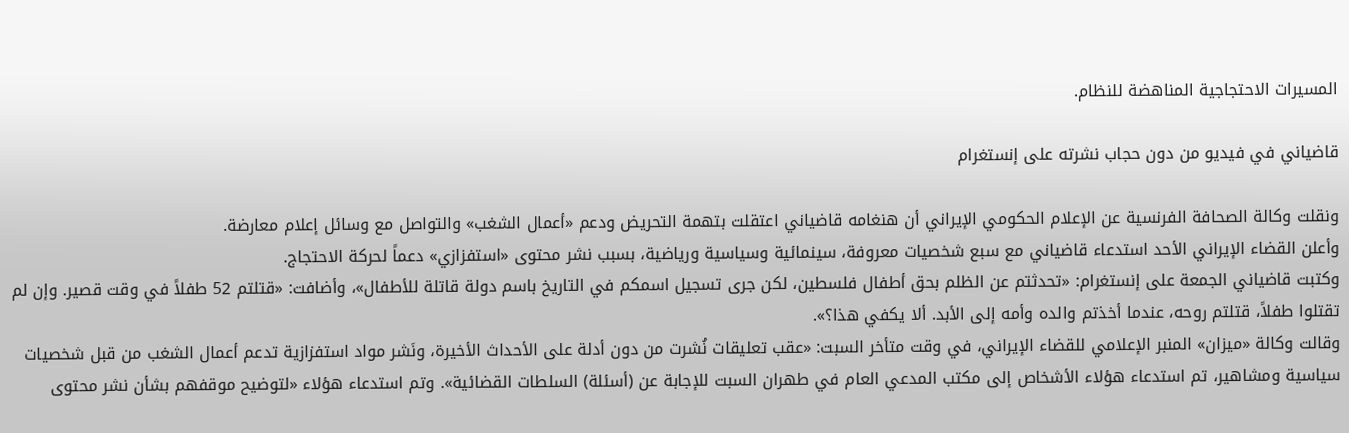المسيرات الاحتجاجية المناهضة للنظام.

قاضياني في فيديو من دون حجاب نشرته على إنستغرام

ونقلت وكالة الصحافة الفرنسية عن الإعلام الحكومي الإيراني أن هنغامه قاضياني اعتقلت بتهمة التحريض ودعم «أعمال الشغب» والتواصل مع وسائل إعلام معارضة.
وأعلن القضاء الإيراني الأحد استدعاء قاضياني مع سبع شخصيات معروفة، سينمائية وسياسية ورياضية، بسبب نشر محتوى «استفزازي» دعماً لحركة الاحتجاج.
وكتبت قاضياني الجمعة على إنستغرام: «تحدثتم عن الظلم بحق أطفال فلسطين، لكن جرى تسجيل اسمكم في التاريخ باسم دولة قاتلة للأطفال»، وأضافت: «قتلتم 52 طفلاً في وقت قصير. وإن لم تقتلوا طفلاً، قتلتم روحه، عندما أخذتم والده وأمه إلى الأبد. ألا يكفي هذا؟».
وقالت وكالة «ميزان» المنبر الإعلامي للقضاء الإيراني، في وقت متأخر السبت: «عقب تعليقات نُشرت من دون أدلة على الأحداث الأخيرة، ونَشر مواد استفزازية تدعم أعمال الشغب من قبل شخصيات سياسية ومشاهير، تم استدعاء هؤلاء الأشخاص إلى مكتب المدعي العام في طهران السبت للإجابة عن (أسئلة) السلطات القضائية». وتم استدعاء هؤلاء «لتوضيح موقفهم بشأن نشر محتوى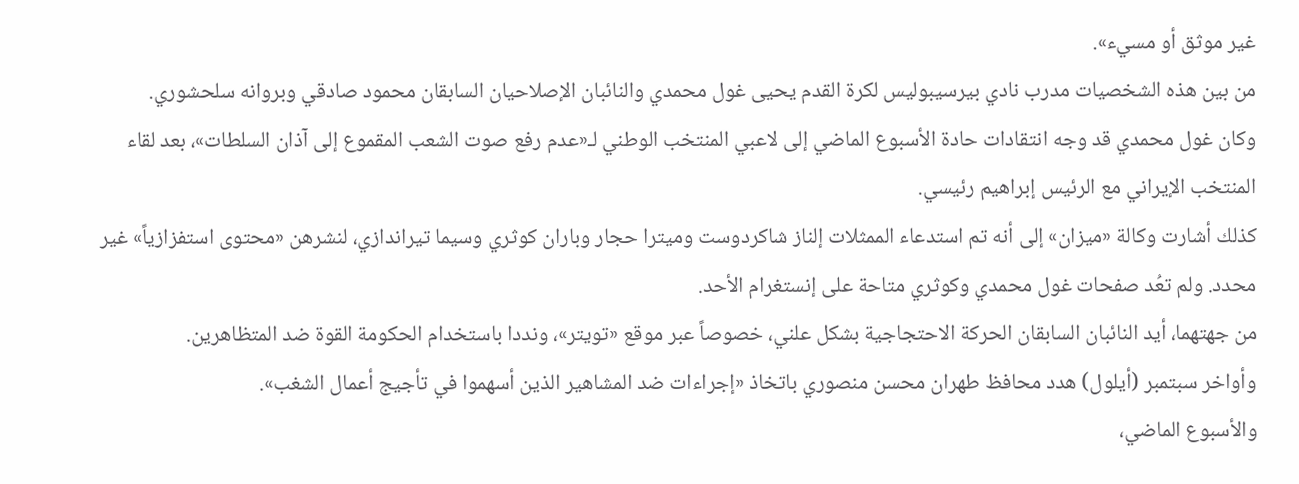غير موثق أو مسيء».
من بين هذه الشخصيات مدرب نادي بيرسيبوليس لكرة القدم يحيى غول محمدي والنائبان الإصلاحيان السابقان محمود صادقي وبروانه سلحشوري.
وكان غول محمدي قد وجه انتقادات حادة الأسبوع الماضي إلى لاعبي المنتخب الوطني لـ«عدم رفع صوت الشعب المقموع إلى آذان السلطات»، بعد لقاء المنتخب الإيراني مع الرئيس إبراهيم رئيسي.
كذلك أشارت وكالة «ميزان» إلى أنه تم استدعاء الممثلات إلناز شاكردوست وميترا حجار وباران كوثري وسيما تيراندازي، لنشرهن «محتوى استفزازياً» غير محدد. ولم تعُد صفحات غول محمدي وكوثري متاحة على إنستغرام الأحد.
من جهتهما، أيد النائبان السابقان الحركة الاحتجاجية بشكل علني، خصوصاً عبر موقع «تويتر»، ونددا باستخدام الحكومة القوة ضد المتظاهرين.
وأواخر سبتمبر (أيلول) هدد محافظ طهران محسن منصوري باتخاذ «إجراءات ضد المشاهير الذين أسهموا في تأجيج أعمال الشغب».
والأسبوع الماضي،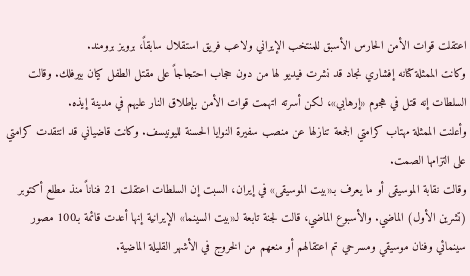اعتقلت قوات الأمن الحارس الأسبق للمنتخب الإيراني ولاعب فريق استقلال سابقاً، برويز برومند.
وكانت الممثلة كتانه إفشاري نجاد قد نشرت فيديو لها من دون حجاب احتجاجاً على مقتل الطفل كيان بيرفلك. وقالت السلطات إنه قتل في هجوم «إرهابي»، لكن أسرته اتهمت قوات الأمن بإطلاق النار عليهم في مدينة إيذه.
وأعلنت الممثلة مهتاب كرامتي الجمعة تنازلها عن منصب سفيرة النوايا الحسنة لليونيسف. وكانت قاضياني قد انتقدت كرامتي على التزامها الصمت.
وقالت نقابة الموسيقى أو ما يعرف بـ«بيت الموسيقى» في إيران، السبت إن السلطات اعتقلت 21 فناناً منذ مطلع أكتوبر (تشرين الأول) الماضي. والأسبوع الماضي، قالت لجنة تابعة لـ«بيت السينما» الإيرانية إنها أعدت قائمة بـ100 مصور سينمائي وفنان موسيقي ومسرحي تم اعتقالهم أو منعهم من الخروج في الأشهر القليلة الماضية.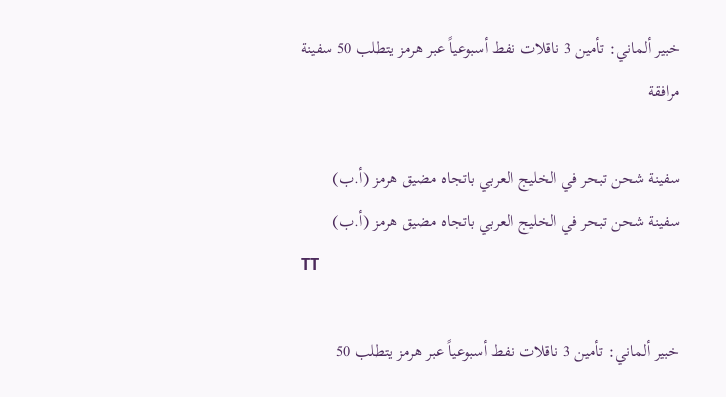خبير ألماني: تأمين 3 ناقلات نفط أسبوعياً عبر هرمز يتطلب 50 سفينة مرافقة

سفينة شحن تبحر في الخليج العربي باتجاه مضيق هرمز (أ.ب)
سفينة شحن تبحر في الخليج العربي باتجاه مضيق هرمز (أ.ب)
TT

خبير ألماني: تأمين 3 ناقلات نفط أسبوعياً عبر هرمز يتطلب 50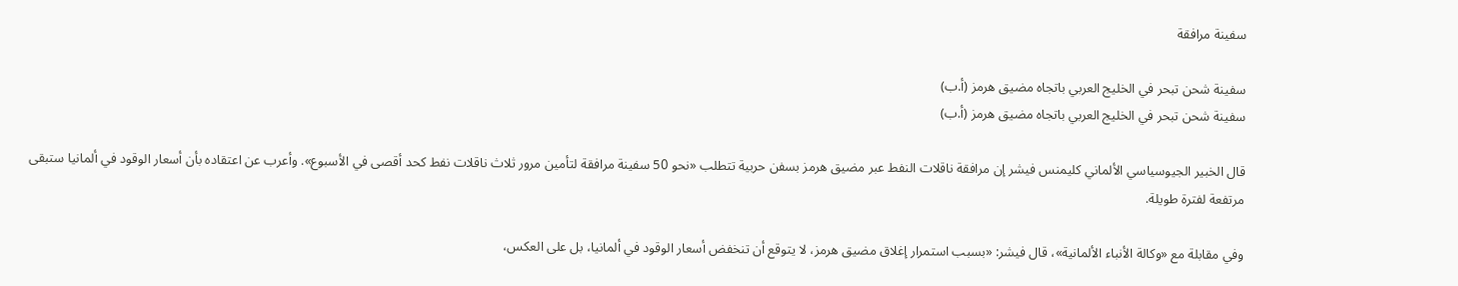سفينة مرافقة

سفينة شحن تبحر في الخليج العربي باتجاه مضيق هرمز (أ.ب)
سفينة شحن تبحر في الخليج العربي باتجاه مضيق هرمز (أ.ب)

قال الخبير الجيوسياسي الألماني كليمنس فيشر إن مرافقة ناقلات النفط عبر مضيق هرمز بسفن حربية تتطلب «نحو 50 سفينة مرافقة لتأمين مرور ثلاث ناقلات نفط كحد أقصى في الأسبوع». وأعرب عن اعتقاده بأن أسعار الوقود في ألمانيا ستبقى مرتفعة لفترة طويلة.

وفي مقابلة مع «وكالة الأنباء الألمانية»، قال فيشر: «بسبب استمرار إغلاق مضيق هرمز، لا يتوقع أن تنخفض أسعار الوقود في ألمانيا، بل على العكس،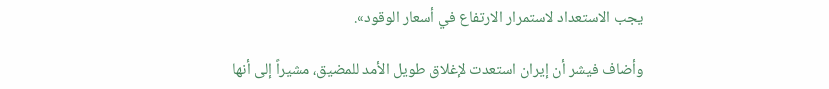يجب الاستعداد لاستمرار الارتفاع في أسعار الوقود».

وأضاف فيشر أن إيران استعدت لإغلاق طويل الأمد للمضيق، مشيراً إلى أنها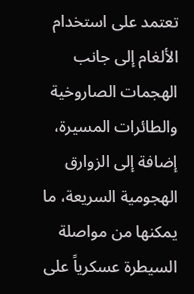تعتمد على استخدام الألغام إلى جانب الهجمات الصاروخية والطائرات المسيرة، إضافة إلى الزوارق الهجومية السريعة، ما يمكنها من مواصلة السيطرة عسكرياً على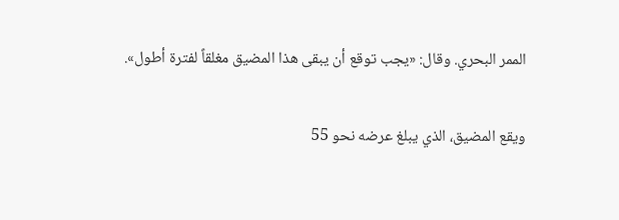الممر البحري. وقال: «يجب توقع أن يبقى هذا المضيق مغلقاً لفترة أطول».

ويقع المضيق، الذي يبلغ عرضه نحو 55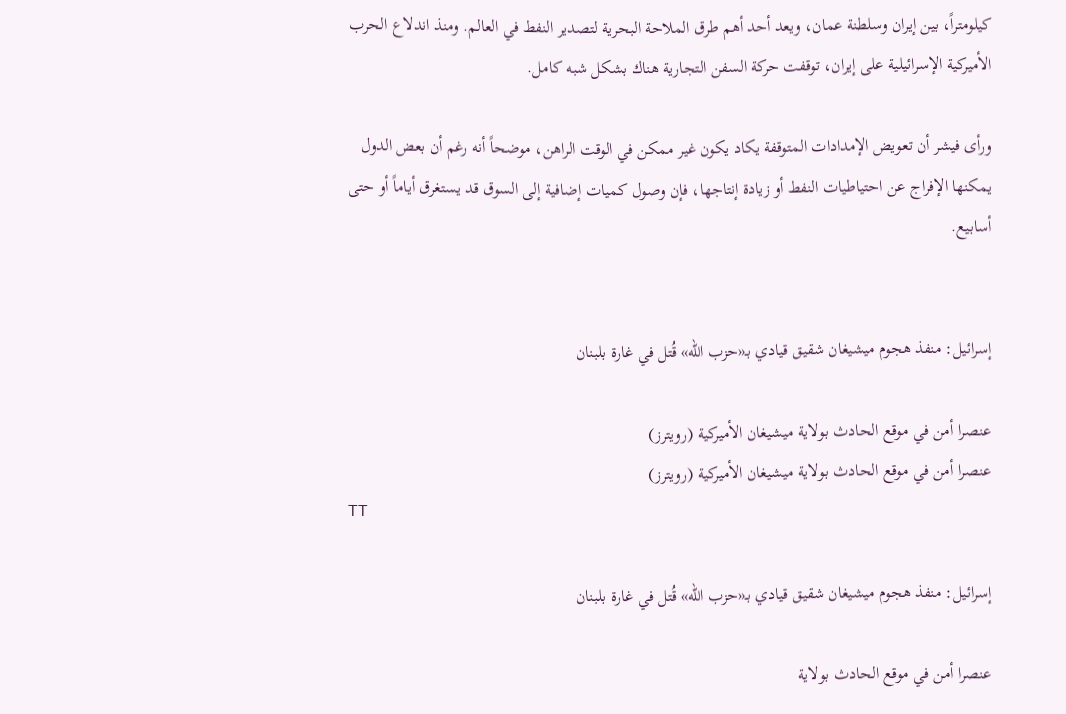كيلومتراً، بين إيران وسلطنة عمان، ويعد أحد أهم طرق الملاحة البحرية لتصدير النفط في العالم. ومنذ اندلاع الحرب الأميركية الإسرائيلية على إيران، توقفت حركة السفن التجارية هناك بشكل شبه كامل.

ورأى فيشر أن تعويض الإمدادات المتوقفة يكاد يكون غير ممكن في الوقت الراهن، موضحاً أنه رغم أن بعض الدول يمكنها الإفراج عن احتياطيات النفط أو زيادة إنتاجها، فإن وصول كميات إضافية إلى السوق قد يستغرق أياماً أو حتى أسابيع.


إسرائيل: منفذ هجوم ميشيغان شقيق قيادي بـ«حزب الله» قُتل في غارة بلبنان

عنصرا أمن في موقع الحادث بولاية ميشيغان الأميركية (رويترز)
عنصرا أمن في موقع الحادث بولاية ميشيغان الأميركية (رويترز)
TT

إسرائيل: منفذ هجوم ميشيغان شقيق قيادي بـ«حزب الله» قُتل في غارة بلبنان

عنصرا أمن في موقع الحادث بولاية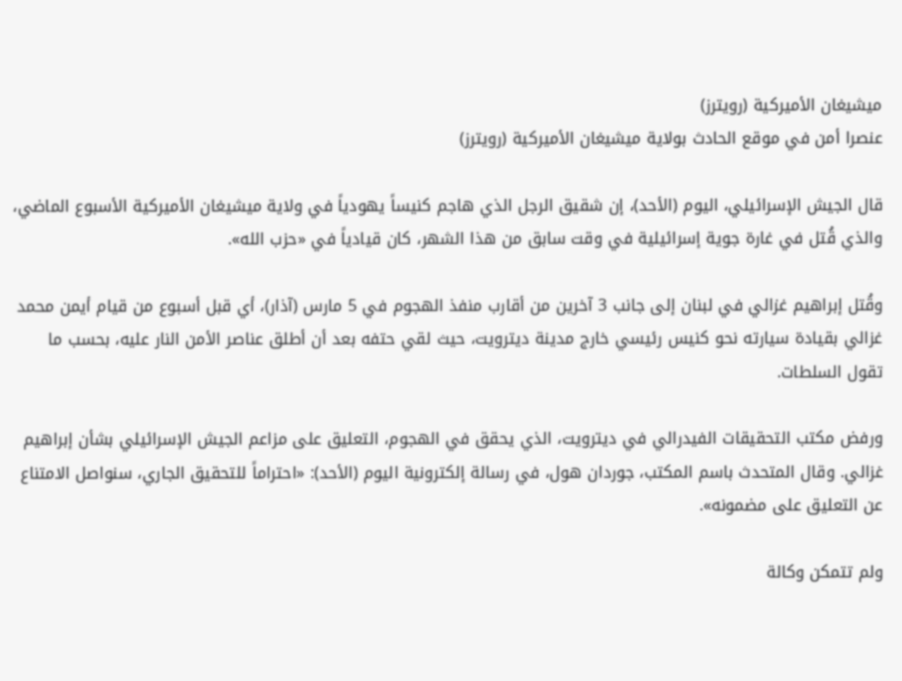ميشيغان الأميركية (رويترز)
عنصرا أمن في موقع الحادث بولاية ميشيغان الأميركية (رويترز)

قال الجيش الإسرائيلي، اليوم (الأحد)، إن شقيق الرجل الذي هاجم كنيساً يهودياً في ولاية ميشيغان الأميركية الأسبوع الماضي، والذي قُتل في غارة جوية إسرائيلية في وقت سابق من هذا الشهر، كان قيادياً في «حزب الله».

وقُتل إبراهيم غزالي في لبنان إلى جانب 3 آخرين من أقارب منفذ الهجوم في 5 مارس (آذار)، أي قبل أسبوع من قيام أيمن محمد غزالي بقيادة سيارته نحو كنيس رئيسي خارج مدينة ديترويت، حيث لقي حتفه بعد أن أطلق عناصر الأمن النار عليه، بحسب ما تقول السلطات.

ورفض مكتب التحقيقات الفيدرالي في ديترويت، الذي يحقق في الهجوم، التعليق على مزاعم الجيش الإسرائيلي بشأن إبراهيم غزالي. وقال المتحدث باسم المكتب، جوردان هول، في رسالة إلكترونية اليوم (الأحد): «احتراماً للتحقيق الجاري، سنواصل الامتناع عن التعليق على مضمونه».

ولم تتمكن وكالة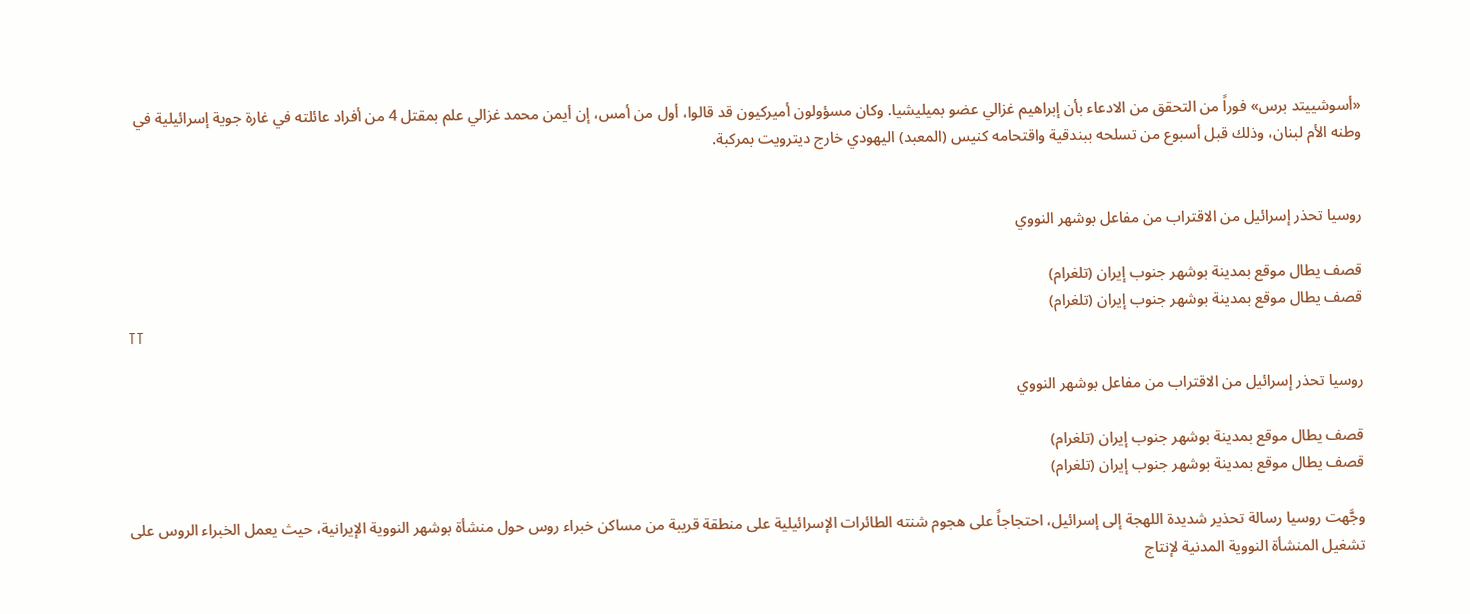«أسوشييتد برس» فوراً من التحقق من الادعاء بأن إبراهيم غزالي عضو بميليشيا. وكان مسؤولون أميركيون قد قالوا، أول من أمس، إن أيمن محمد غزالي علم بمقتل 4 من أفراد عائلته في غارة جوية إسرائيلية في وطنه الأم لبنان، وذلك قبل أسبوع من تسلحه ببندقية واقتحامه كنيس (المعبد) اليهودي خارج ديترويت بمركبة.


روسيا تحذر إسرائيل من الاقتراب من مفاعل بوشهر النووي

قصف يطال موقع بمدينة بوشهر جنوب إيران (تلغرام)
قصف يطال موقع بمدينة بوشهر جنوب إيران (تلغرام)
TT

روسيا تحذر إسرائيل من الاقتراب من مفاعل بوشهر النووي

قصف يطال موقع بمدينة بوشهر جنوب إيران (تلغرام)
قصف يطال موقع بمدينة بوشهر جنوب إيران (تلغرام)

وجَّهت روسيا رسالة تحذير شديدة اللهجة إلى إسرائيل، احتجاجاً على هجوم شنته الطائرات الإسرائيلية على منطقة قريبة من مساكن خبراء روس حول منشأة بوشهر النووية الإيرانية، حيث يعمل الخبراء الروس على تشغيل المنشأة النووية المدنية لإنتاج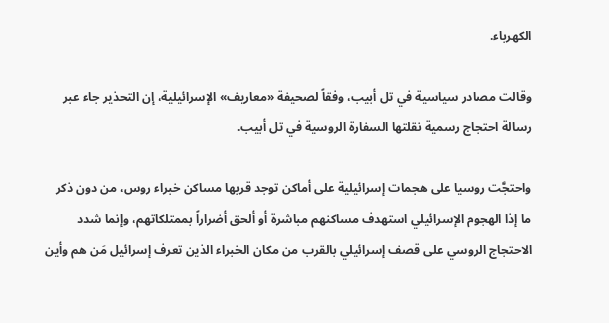الكهرباء.

وقالت مصادر سياسية في تل أبيب، وفقاً لصحيفة «معاريف» الإسرائيلية، إن التحذير جاء عبر رسالة احتجاج رسمية نقلتها السفارة الروسية في تل أبيب.

واحتجَّت روسيا على هجمات إسرائيلية على أماكن توجد قربها مساكن خبراء روس، من دون ذكر ما إذا الهجوم الإسرائيلي استهدف مساكنهم مباشرة أو ألحق أضراراً بممتلكاتهم، وإنما شدد الاحتجاج الروسي على قصف إسرائيلي بالقرب من مكان الخبراء الذين تعرف إسرائيل مَن هم وأين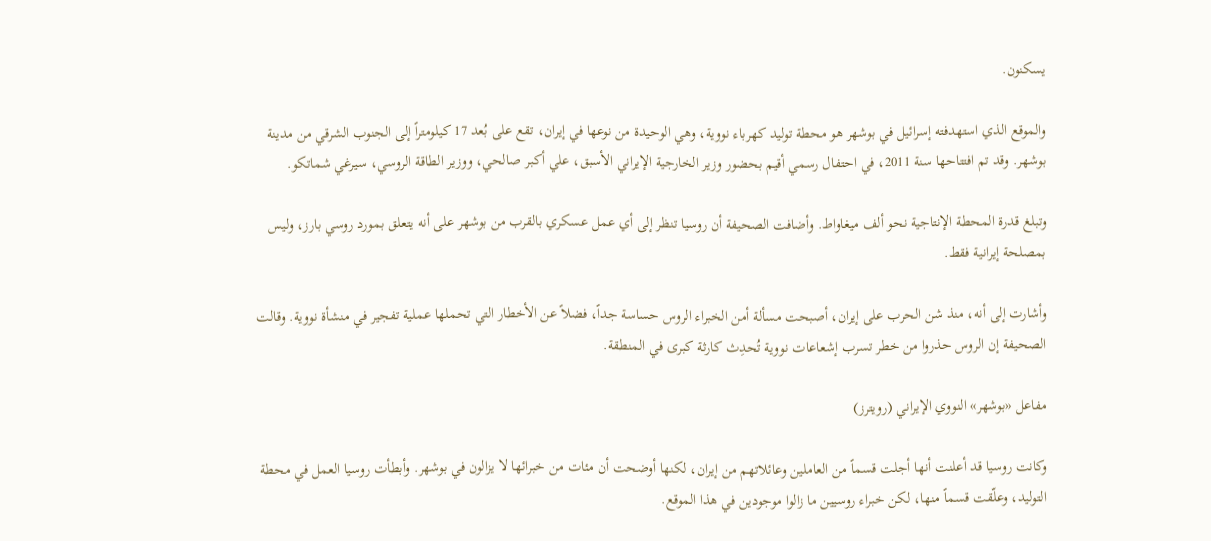يسكنون.

والموقع الذي استهدفته إسرائيل في بوشهر هو محطة توليد كهرباء نووية، وهي الوحيدة من نوعها في إيران، تقع على بُعد 17 كيلومتراً إلى الجنوب الشرقي من مدينة بوشهر. وقد تم افتتاحها سنة 2011، في احتفال رسمي أقيم بحضور وزير الخارجية الإيراني الأسبق، علي أكبر صالحي، ووزير الطاقة الروسي، سيرغي شماتكو.

وتبلغ قدرة المحطة الإنتاجية نحو ألف ميغاواط. وأضافت الصحيفة أن روسيا تنظر إلى أي عمل عسكري بالقرب من بوشهر على أنه يتعلق بمورد روسي بارز، وليس بمصلحة إيرانية فقط.

وأشارت إلى أنه، منذ شن الحرب على إيران، أصبحت مسألة أمن الخبراء الروس حساسة جداً، فضلاً عن الأخطار التي تحملها عملية تفجير في منشأة نووية. وقالت الصحيفة إن الروس حذروا من خطر تسرب إشعاعات نووية تُحدِث كارثة كبرى في المنطقة.

مفاعل «بوشهر» النووي الإيراني (رويترز)

وكانت روسيا قد أعلنت أنها أجلت قسماً من العاملين وعائلاتهم من إيران، لكنها أوضحت أن مئات من خبرائها لا يزالون في بوشهر. وأبطأت روسيا العمل في محطة التوليد، وعلّقت قسماً منها، لكن خبراء روسيين ما زالوا موجودين في هذا الموقع.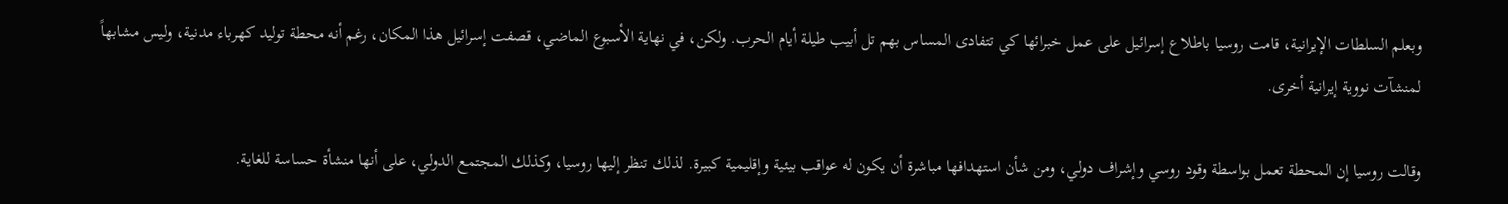وبعلم السلطات الإيرانية، قامت روسيا باطلاع إسرائيل على عمل خبرائها كي تتفادى المساس بهم تل أبيب طيلة أيام الحرب. ولكن، في نهاية الأسبوع الماضي، قصفت إسرائيل هذا المكان، رغم أنه محطة توليد كهرباء مدنية، وليس مشابهاً لمنشآت نووية إيرانية أخرى.

وقالت روسيا إن المحطة تعمل بواسطة وقود روسي وإشراف دولي، ومن شأن استهدافها مباشرة أن يكون له عواقب بيئية وإقليمية كبيرة. لذلك تنظر إليها روسيا، وكذلك المجتمع الدولي، على أنها منشأة حساسة للغاية.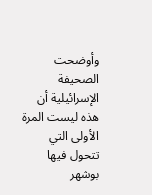وأوضحت الصحيفة الإسرائيلية أن هذه ليست المرة الأولى التي تتحول فيها بوشهر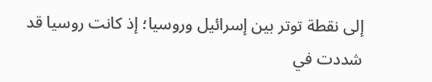إلى نقطة توتر بين إسرائيل وروسيا؛ إذ كانت روسيا قد شددت في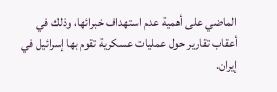الماضي على أهمية عدم استهداف خبرائها، وذلك في أعقاب تقارير حول عمليات عسكرية تقوم بها إسرائيل في إيران.